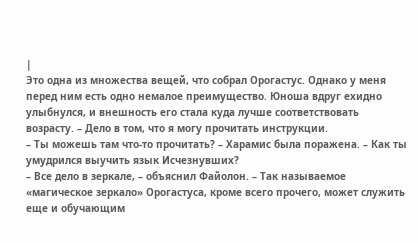|
Это одна из множества вещей, что собрал Орогастус. Однако у меня перед ним есть одно немалое преимущество. Юноша вдруг ехидно улыбнулся, и внешность его стала куда лучше соответствовать возрасту. – Дело в том, что я могу прочитать инструкции.
– Ты можешь там что‑то прочитать? – Харамис была поражена. – Как ты умудрился выучить язык Исчезнувших?
– Все дело в зеркале, – объяснил Файолон. – Так называемое «магическое зеркало» Орогастуса, кроме всего прочего, может служить еще и обучающим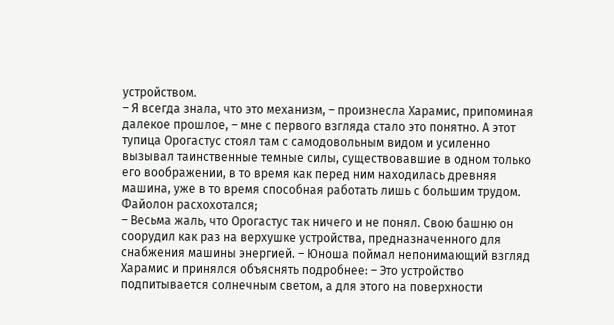устройством.
– Я всегда знала, что это механизм, – произнесла Харамис, припоминая далекое прошлое, – мне с первого взгляда стало это понятно. А этот тупица Орогастус стоял там с самодовольным видом и усиленно вызывал таинственные темные силы, существовавшие в одном только его воображении, в то время как перед ним находилась древняя машина, уже в то время способная работать лишь с большим трудом.
Файолон расхохотался;
– Весьма жаль, что Орогастус так ничего и не понял. Свою башню он соорудил как раз на верхушке устройства, предназначенного для снабжения машины энергией. – Юноша поймал непонимающий взгляд Харамис и принялся объяснять подробнее: – Это устройство подпитывается солнечным светом, а для этого на поверхности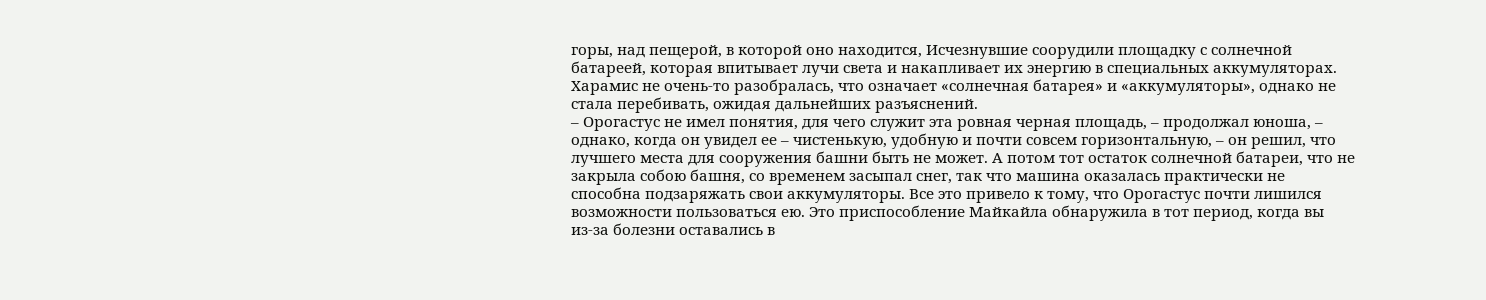горы, над пещерой, в которой оно находится, Исчезнувшие соорудили площадку с солнечной батареей, которая впитывает лучи света и накапливает их энергию в специальных аккумуляторах.
Харамис не очень‑то разобралась, что означает «солнечная батарея» и «аккумуляторы», однако не стала перебивать, ожидая дальнейших разъяснений.
– Орогастус не имел понятия, для чего служит эта ровная черная площадь, – продолжал юноша, – однако, когда он увидел ее – чистенькую, удобную и почти совсем горизонтальную, – он решил, что лучшего места для сооружения башни быть не может. А потом тот остаток солнечной батареи, что не закрыла собою башня, со временем засыпал снег, так что машина оказалась практически не способна подзаряжать свои аккумуляторы. Все это привело к тому, что Орогастус почти лишился возможности пользоваться ею. Это приспособление Майкайла обнаружила в тот период, когда вы из‑за болезни оставались в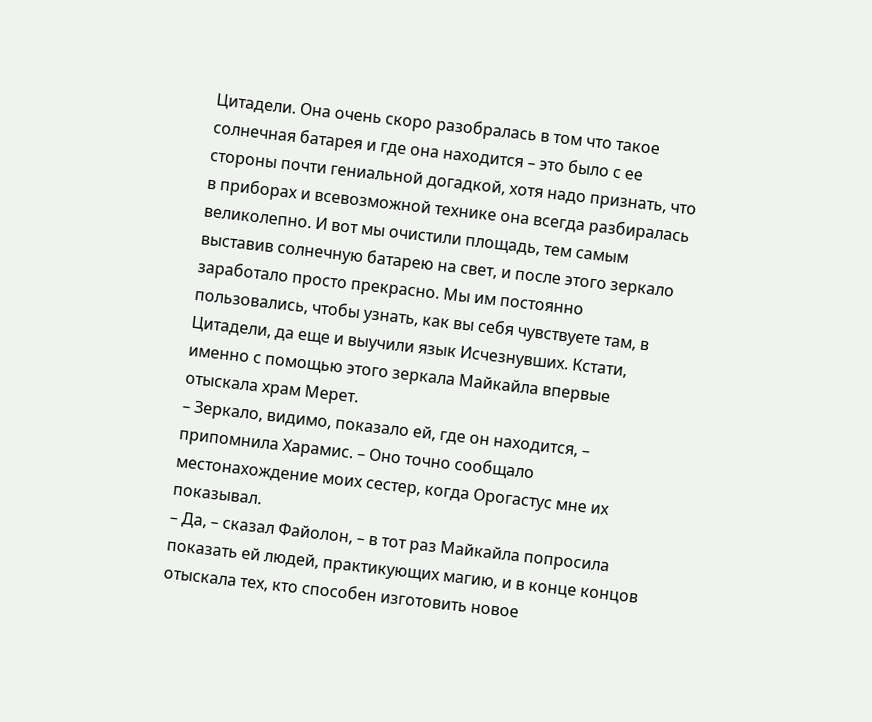Цитадели. Она очень скоро разобралась в том что такое солнечная батарея и где она находится – это было с ее стороны почти гениальной догадкой, хотя надо признать, что в приборах и всевозможной технике она всегда разбиралась великолепно. И вот мы очистили площадь, тем самым выставив солнечную батарею на свет, и после этого зеркало заработало просто прекрасно. Мы им постоянно пользовались, чтобы узнать, как вы себя чувствуете там, в Цитадели, да еще и выучили язык Исчезнувших. Кстати, именно с помощью этого зеркала Майкайла впервые отыскала храм Мерет.
– Зеркало, видимо, показало ей, где он находится, – припомнила Харамис. – Оно точно сообщало местонахождение моих сестер, когда Орогастус мне их показывал.
– Да, – сказал Файолон, – в тот раз Майкайла попросила показать ей людей, практикующих магию, и в конце концов отыскала тех, кто способен изготовить новое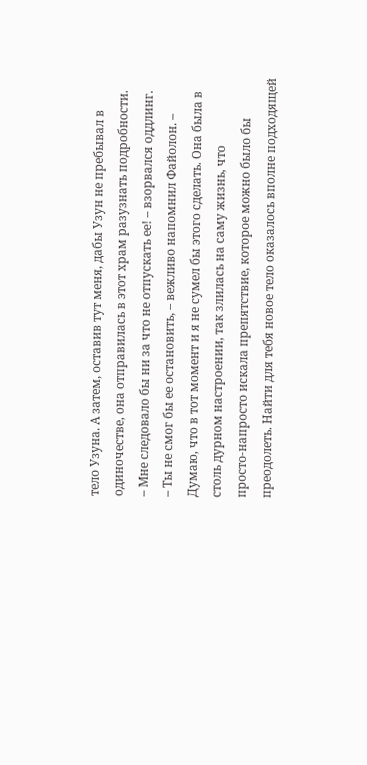тело Узуна. А затем, оставив тут меня, дабы Узун не пребывал в одиночестве, она отправилась в этот храм разузнать подробности.
– Мне следовало бы ни за что не отпускать ее! – взорвался оддлинг.
– Ты не смог бы ее остановить, – вежливо напомнил Файолон. – Думаю, что в тот момент и я не сумел бы этого сделать. Она была в столь дурном настроении, так злилась на саму жизнь, что просто‑напросто искала препятствие, которое можно было бы преодолеть. Найти для тебя новое тело оказалось вполне подходящей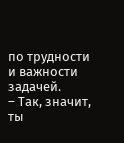по трудности и важности задачей.
– Так, значит, ты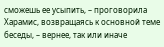сможешь ее усыпить, – проговорила Харамис, возвращаясь к основной теме беседы, – вернее, так или иначе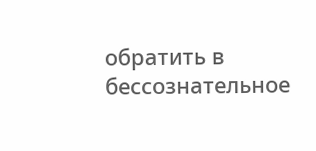обратить в бессознательное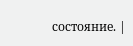состояние. |